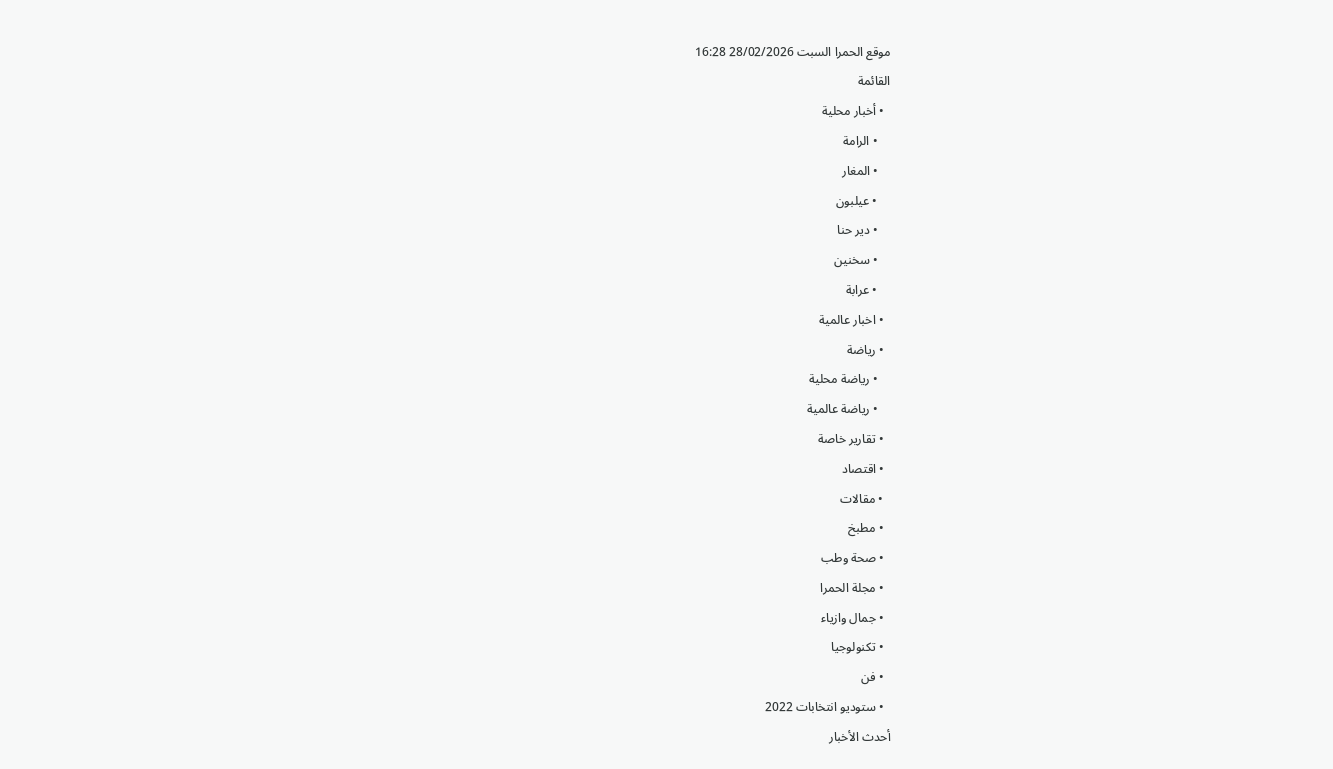موقع الحمرا السبت 28/02/2026 16:28
القائمة
  • أخبار محلية
    • الرامة
    • المغار
    • عيلبون
    • دير حنا
    • سخنين
    • عرابة
  • اخبار عالمية
  • رياضة
    • رياضة محلية
    • رياضة عالمية
  • تقارير خاصة
  • اقتصاد
  • مقالات
  • مطبخ
  • صحة وطب
  • مجلة الحمرا
  • جمال وازياء
  • تكنولوجيا
  • فن
  • ستوديو انتخابات 2022
أحدث الأخبار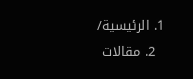1. الرئيسية/
  2. مقالات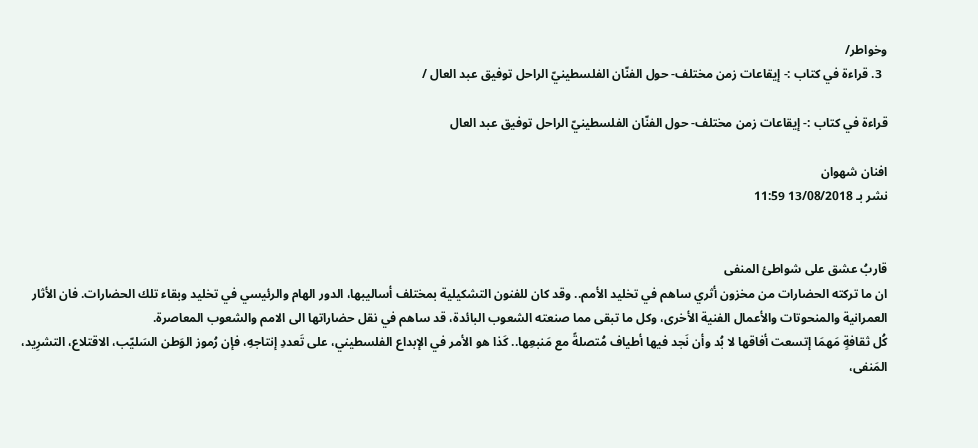وخواطر/
  3. قراءة في كتاب :- إيقاعات زمن مختلف- حول الفنّان الفلسطينيّ الراحل توفيق عبد العال /

قراءة في كتاب :- إيقاعات زمن مختلف- حول الفنّان الفلسطينيّ الراحل توفيق عبد العال

افنان شهوان
نشر بـ 13/08/2018 11:59


قاربُ عشق على شواطئ المنفى
ان ما تركته الحضارات من مخزون أثري ساهم في تخليد الأمم.. وقد كان للفنون التشكيلية بمختلف أساليبها، الدور الهام والرئيسي في تخليد وبقاء تلك الحضارات. فان الأثار العمرانية والمنحوتات والأعمال الفنية الأخرى، وكل ما تبقى مما صنعته الشعوب البائدة، قد ساهم في نقل حضاراتها الى الامم والشعوب المعاصرة.
كُل ثقافةٍ مَهمَا إتسعت أفاقها لا بُد وأن نَجد فيها أطياف مُتصلةً مع مَنبعِها.. كَذا هو الأمر في الإبداع الفلسطيني، على تَعددِ إنتاجهِ، فإن رُموز الوَطن السَليّب، الاقتلاع، التشرِيد، المَنفى،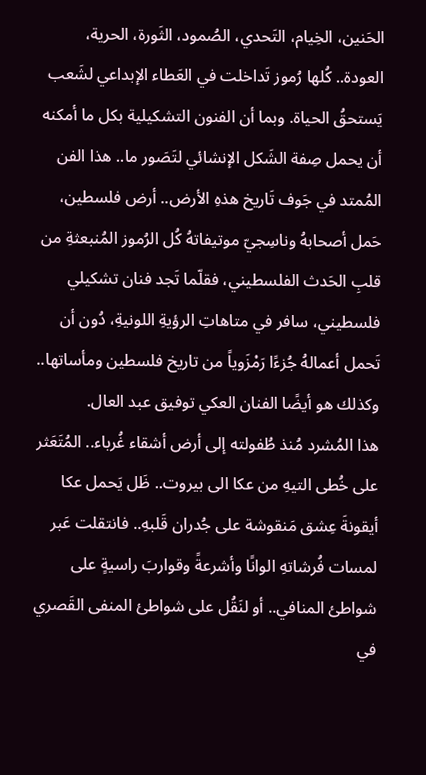الحَنين، الخِيام، التَحدي، الصُمود، الثَورة، الحرية، العودة.. كُلها رُموز تَداخلت في العَطاء الإبداعي لشَعب يَستحقُ الحياة. وبما أن الفنون التشكيلية بكل ما أمكنه أن يحمل صِفة الشَكل الإنشائي لتَصَور ما.. هذا الفن المُمتد في جَوف تَاريخ هذهِ الأرض.. أرض فلسطين، حَمل أصحابهُ وناسِجيّ موتيفاتهُ كُل الرُموز المُنبعثةِ من قلبِ الحَدث الفلسطيني، فقلّما تَجد فنان تشكيلي فلسطيني، سافر في متاهاتِ الرؤيةِ اللونيةِ، دُون أن تَحمل أعمالهُ جُزءًا رَمْزَوياً من تاريخ فلسطين ومأساتها.. وكذلك هو أيضًا الفنان العكي توفيق عبد العال.
هذا المُشرد مُنذ طُفولته إلى أرض أشقاء غُرباء.. المُتَعَثر على خُطى التيهِ من عكا الى بيروت.. ظَل يَحمل عكا أيقونةَ عِشق مَنقوشة على جُدران قَلبهِ.. فانتقلت عَبر لمسات فُرشاتهِ الوانًا وأشرعةً وقواربَ راسيةٍ على شواطئ المنافي.. أو لنَقُل على شواطئ المنفى القَصري في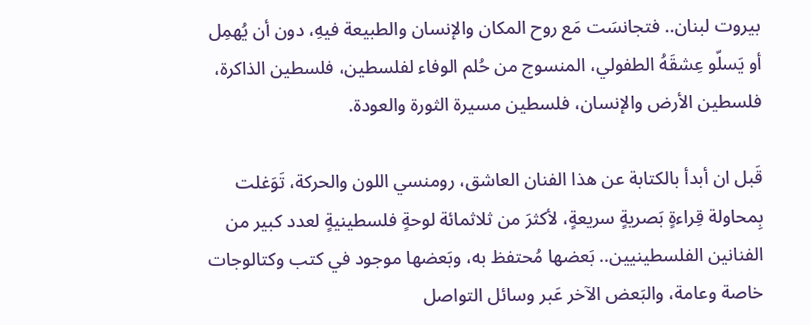بيروت لبنان.. فتجانسَت مَع روح المكان والإنسان والطبيعة فيهِ، دون أن يُهمِل أو يَسلّو عِشقَهُ الطفولي، المنسوج من حُلم الوفاء لفلسطين، فلسطين الذاكرة، فلسطين الأرض والإنسان، فلسطين مسيرة الثورة والعودة.

قَبل ان أبدأ بالكتابة عن هذا الفنان العاشق، رومنسي اللون والحركة، تَوَغلت بِمحاولة قِراءةٍ بَصريةٍ سريعةٍ، لأكثرَ من ثلاثمائة لوحةٍ فلسطينيةٍ لعدد كبير من الفنانين الفلسطينيين.. بَعضها مُحتفظ به، وبَعضها موجود في كتب وكتالوجات خاصة وعامة، والبَعض الآخر عَبر وسائل التواصل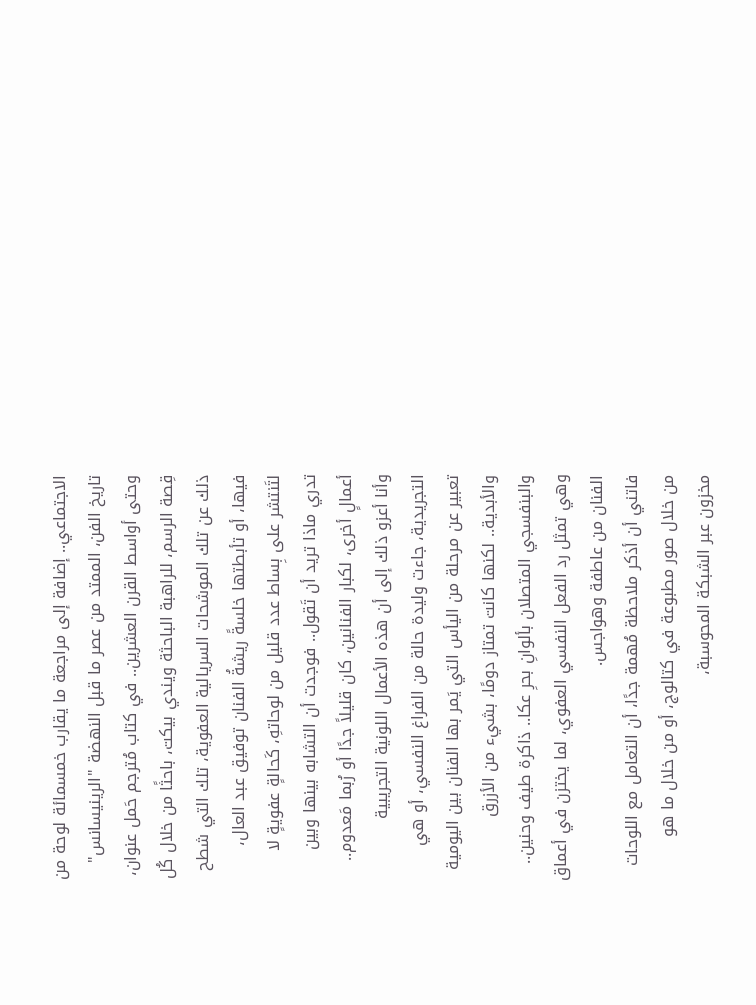الاجتماعي.. إضافة إلى مراجعة ما يقارب خمسمائة لوحة من تاريخ الفن، الممتد من عصر ما قبل النهضة "الرينيسانس" وحتى أواسط القرن العشرين.. في كتاب مُترجم حَمل عنوان، قِصة الرسم، للراهبة الباحثة ويندي بيكت، باحثًا من خلال كُل ذلك عن تلك الموشحات السريالية العفوية، تلك التي شطح فيها، أو تأبطتها خلسةً ريشةُ الفنان توفيق عبد العال، لتَنتشر على بِساط عدد قليل من لوحاتهِ، كَحالةٍ عفويةٍ لا تدري ماذا تريد أن تَقول.. فوجدت أن التشابه بينها وبين أعمالٍ أخرى، لكبار الفنانين، كان قليلاً جدًا أو رُبما مَعدوم.. وأنا أعزو ذلك إلى أن هذه الأعمال اللونية التجريبية التجريدية، جاءت وليدة حالة من الفراغ النفسي، أو هي تعبير عن مرحلة من اليأس التي يَمر بها الفنان بين اليومية والأبدية.. لكنها كانت تمتاز دومًا، بشيء من الأزرق والبنفسجي المتصلان بألوانِ بحرِ عكا.. ذاكرة طيف وحنين.. وهي تمثل رد الفعل النفسي العفوي، لما يختزن في أعماق الفنان من عاطفة وهواجس.
فاتني أن أذكر ملاحظة مُهمة جدًا، أن التعامل مع اللوحات من خلال صور مطبوعة في كتالوج، أو من خلال ما هو مخزون عبر الشبكة المحوسبة،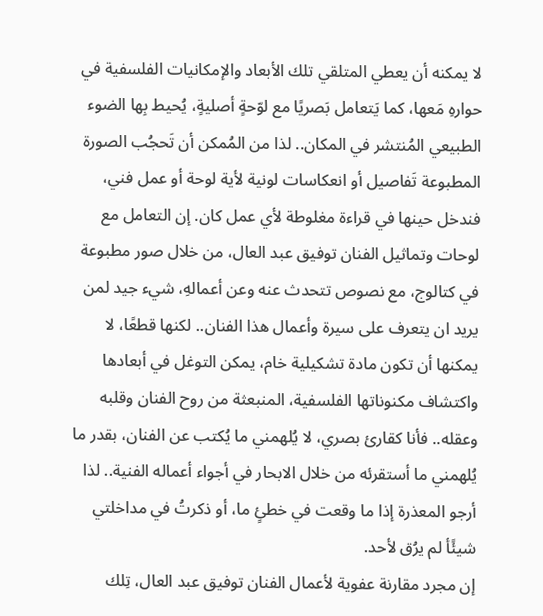لا يمكنه أن يعطي المتلقي تلك الأبعاد والإمكانيات الفلسفية في حوارهِ مَعها، كما يَتعامل بَصريًا مع لوّحةٍ أصليةٍ، يُحيط بِها الضوء الطبيعي المُنتشر في المكان.. لذا من المُمكن أن تَحجُب الصورة المطبوعة تَفاصيل أو انعكاسات لونية لأية لوحة أو عمل فني، فندخل حينها في قراءة مغلوطة لأي عمل كان. إن التعامل مع لوحات وتماثيل الفنان توفيق عبد العال، من خلال صور مطبوعة في كتالوج، مع نصوص تتحدث عنه وعن أعمالهِ، شيء جيد لمن يريد ان يتعرف على سيرة وأعمال هذا الفنان.. لكنها قطعًا، لا يمكنها أن تكون مادة تشكيلية خام، يمكن التوغل في أبعادها واكتشاف مكنوناتها الفلسفية، المنبعثة من روح الفنان وقلبه وعقله.. فأنا كقارئ بصري، لا يُلهمني ما يُكتب عن الفنان، بقدر ما يُلهمني ما أستقرئه من خلال الابحار في أجواء أعماله الفنية.. لذا أرجو المعذرة إذا ما وقعت في خطئٍ ما، أو ذكرتُ في مداخلتي شيئًأ لم يرُق لأحد.
إن مجرد مقارنة عفوية لأعمال الفنان توفيق عبد العال، تِلك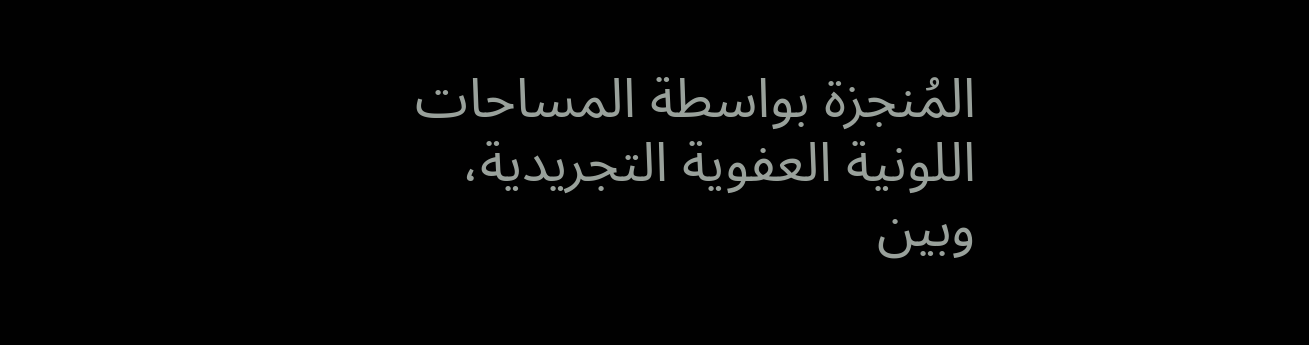المُنجزة بواسطة المساحات اللونية العفوية التجريدية، وبين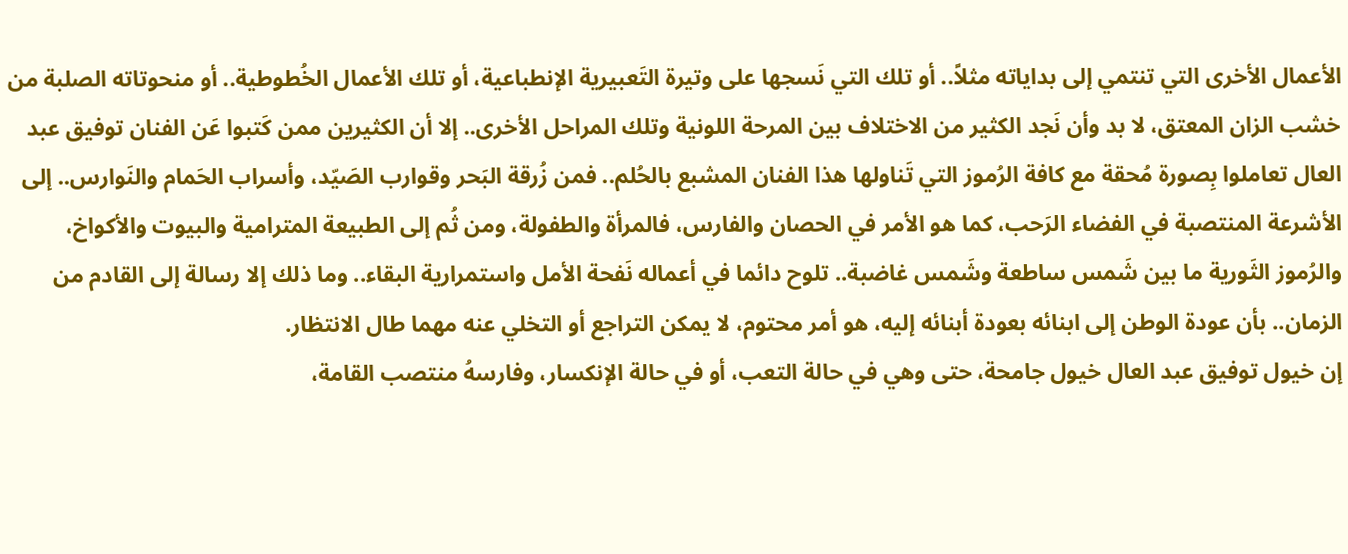الأعمال الأخرى التي تنتمي إلى بداياته مثلاً.. أو تلك التي نَسجها على وتيرة التَعبيرية الإنطباعية، أو تلك الأعمال الخُطوطية.. أو منحوتاته الصلبة من خشب الزان المعتق، لا بد وأن نَجد الكثير من الاختلاف بين المرحة اللونية وتلك المراحل الأخرى.. إلا أن الكثيرين ممن كَتبوا عَن الفنان توفيق عبد العال تعاملوا بِصورة مُحقة مع كافة الرُموز التي تَناولها هذا الفنان المشبع بالحُلم.. فمن زُرقة البَحر وقوارب الصَيّد، وأسراب الحَمام والنَوارس.. إلى الأشرعة المنتصبة في الفضاء الرَحب، كما هو الأمر في الحصان والفارس، فالمرأة والطفولة، ومن ثُم إلى الطبيعة المترامية والبيوت والأكواخ، والرُموز الثَورية ما بين شَمس ساطعة وشَمس غاضبة.. تلوح دائما في أعماله نَفحة الأمل واستمرارية البقاء.. وما ذلك إلا رسالة إلى القادم من الزمان.. بأن عودة الوطن إلى ابنائه بعودة أبنائه إليه، هو أمر محتوم، لا يمكن التراجع أو التخلي عنه مهما طال الانتظار.
إن خيول توفيق عبد العال خيول جامحة، حتى وهي في حالة التعب، أو في حالة الإنكسار، وفارسهُ منتصب القامة،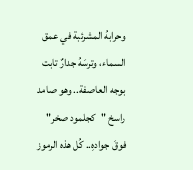وحرابهُ المشرئبة في عمق السماء، وترسَهُ جدارٌ تابت بوجه العاصفة.. وهو صامد راسخ "كجلمود صخر" فوقَ جوادهِ.. كُل هذه الرموز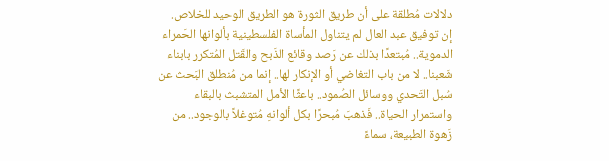دلالات مُطلقة على أن طريق الثورة هو الطريق الوحيد للخلاص.
إن توفيق عبد العال لم يتناول المأساة الفلسطينية بألوانها الحَمراء الدموية.. مُبتعدًا بذلك عن رَصد وقائع الذَبح والقَتل المُتكرر بابناء شَعبنا.. لا من باب التغاضي أو الإنكار لها.. إنما من مُنطلق البَحث عن سُبل التَحدي ووسائل الصُمود.. باعثًا الأمل المتشبث بالبقاء واستمرار الحياة.. فَذهبَ مُبحرًا بكل ألوانهِ مُتوغلاً بالوجود.. من زَهوة الطبيعة، سماءً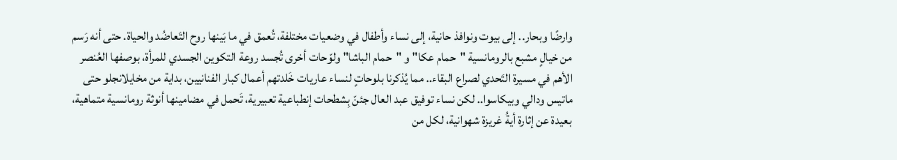وارضًا وبحار.. إلى بيوت ونوافذ حانية، إلى نساء وأطفال في وضعيات مختلفة، تُعمق في ما بَينها روح التَعاضُد والحياة. حتى أنه رَسم من خيالٍ مشبع بالرومانسية "حمام عكا" و "حمام الباشا" ولوّحات أخرى تُجسد روعة التكوين الجسدي للمرأة، بوصفها العُنصر الأهم في مسيرة التَحدي لصراع البقاء.. مما يُذكرنا بلوحاتٍ لنساء عاريات خَلدتهم أعمال كبار الفنانيين، بداية من مخايلانجلو حتى ماتيس ودالي وبيكاسوا.. لكن نساء توفيق عبد العال جئنّ بِشطحات إنطباعية تعبيرية، تَحمل في مضامينها أنوثة رومانسية متماهية، بعيدة عن إثارة أيةُ غريزة شهوانية، لكل من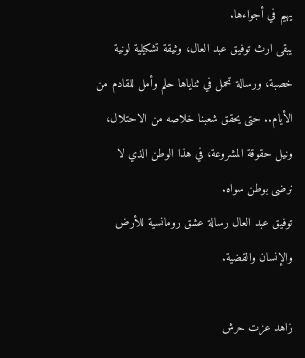يهيم في أجواءها.
يبقى ارث توفيق عبد العال، وثيقة تشكيلية لونية خصبة، ورسالة تحمل في ثناياها حلم وأمل للقادم من الأيام.. حتى يحقق شعبنا خلاصه من الاحتلال، ونيل حقوقة المشروعة، في هذا الوطن الذي لا نرضى بوطن سواه.
توفيق عبد العال رسالة عشق رومانسية للأرض والإنسان والقضية.

زاهد عزت حرش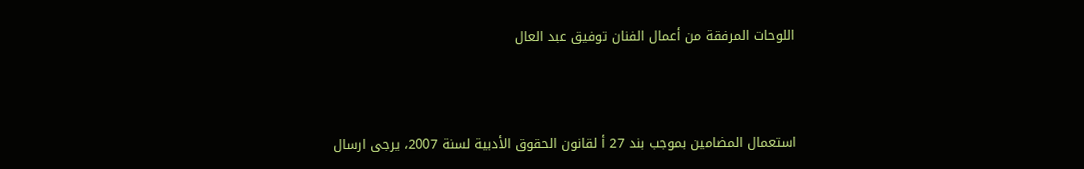اللوحات المرفقة من أعمال الفنان توفيق عبد العال



استعمال المضامين بموجب بند 27 أ لقانون الحقوق الأدبية لسنة 2007، يرجى ارسال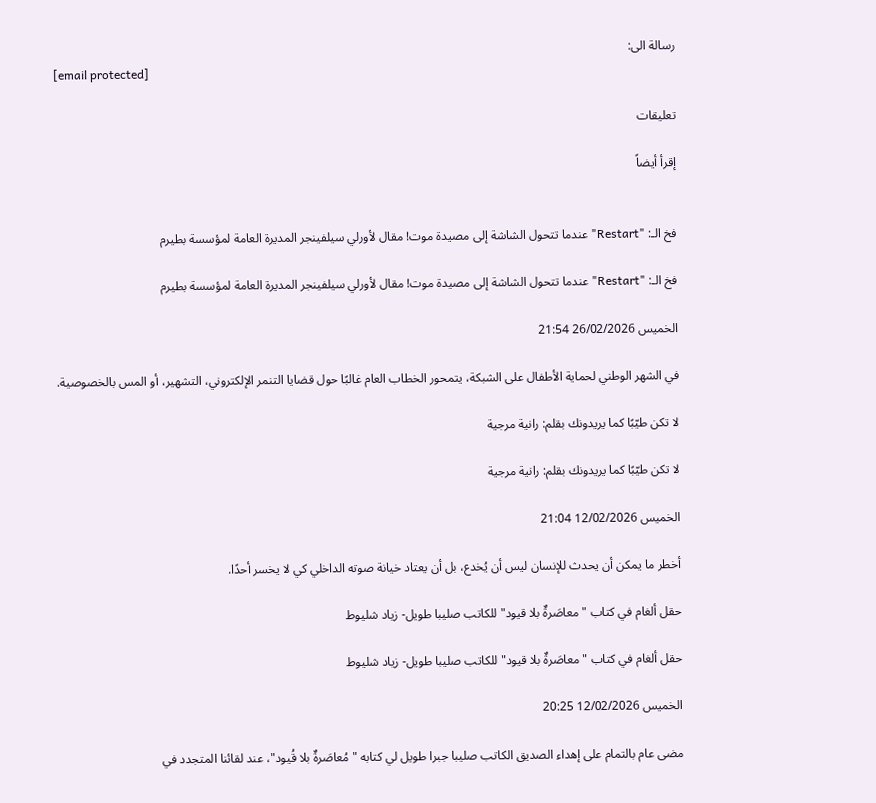رسالة الى:
[email protected]

تعليقات

إقرأ أيضاً


فخ الـ: "Restart" عندما تتحول الشاشة إلى مصيدة موت! مقال لأورلي سيلفينجر المديرة العامة لمؤسسة بطيرم

فخ الـ: "Restart" عندما تتحول الشاشة إلى مصيدة موت! مقال لأورلي سيلفينجر المديرة العامة لمؤسسة بطيرم

الخميس 26/02/2026 21:54

في الشهر الوطني لحماية الأطفال على الشبكة، يتمحور الخطاب العام غالبًا حول قضايا التنمر الإلكتروني، التشهير، أو المس بالخصوصية.

لا تكن طيّبًا كما يريدونك بقلم: رانية مرجية

لا تكن طيّبًا كما يريدونك بقلم: رانية مرجية

الخميس 12/02/2026 21:04

أخطر ما يمكن أن يحدث للإنسان ليس أن يُخدع، بل أن يعتاد خيانة صوته الداخلي كي لا يخسر أحدًا.

حقل ألغام في كتاب "معاصَرةٌ بلا قيود" للكاتب صليبا طويل- زياد شليوط

حقل ألغام في كتاب "معاصَرةٌ بلا قيود" للكاتب صليبا طويل- زياد شليوط

الخميس 12/02/2026 20:25

مضى عام بالتمام على إهداء الصديق الكاتب صليبا جبرا طويل لي كتابه "مُعاصَرةٌ بلا قُيود"، عند لقائنا المتجدد في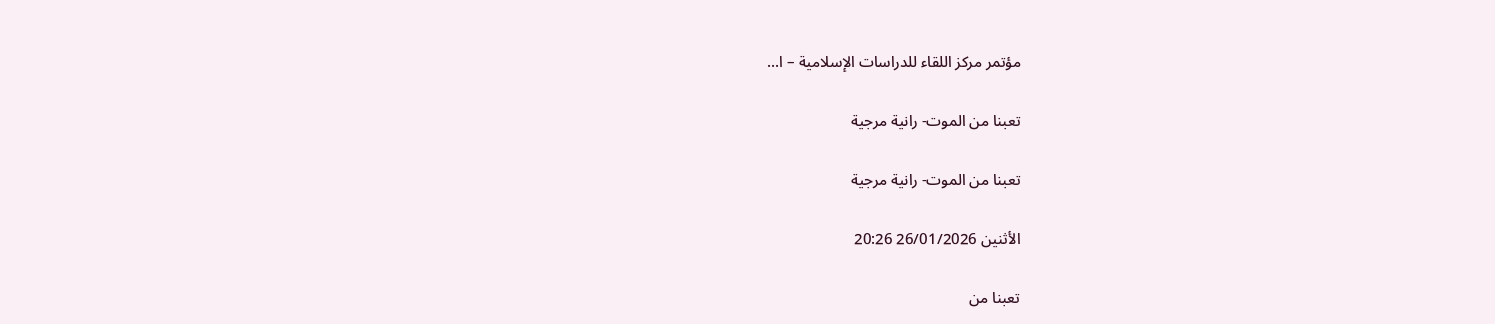مؤتمر مركز اللقاء للدراسات الإسلامية – ا...

تعبنا من الموت- رانية مرجية

تعبنا من الموت- رانية مرجية

الأثنين 26/01/2026 20:26

تعبنا من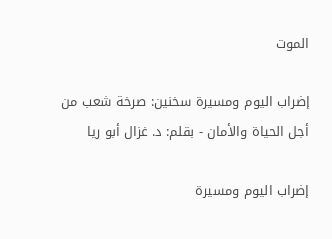الموت

إضراب اليوم ومسيرة سخنين: صرخة شعب من أجل الحياة والأمان - بقلم: د. غزال أبو ريا

إضراب اليوم ومسيرة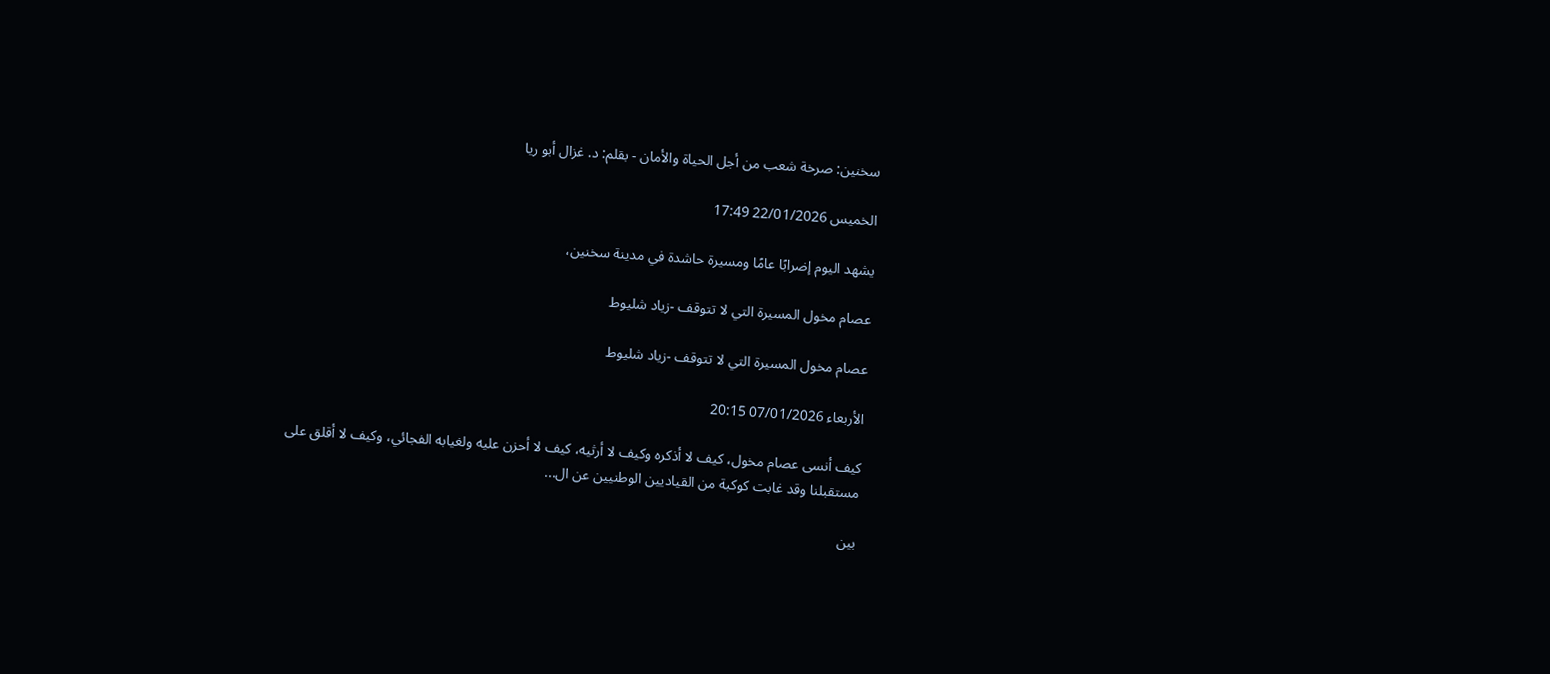سخنين: صرخة شعب من أجل الحياة والأمان - بقلم: د. غزال أبو ريا

الخميس 22/01/2026 17:49

يشهد اليوم إضرابًا عامًا ومسيرة حاشدة في مدينة سخنين،

عصام مخول المسيرة التي لا تتوقف -زياد شليوط

عصام مخول المسيرة التي لا تتوقف -زياد شليوط

الأربعاء 07/01/2026 20:15

كيف أنسى عصام مخول، كيف لا أذكره وكيف لا أرثيه، كيف لا أحزن عليه ولغيابه الفجائي، وكيف لا أقلق على مستقبلنا وقد غابت كوكبة من القياديين الوطنيين عن ال...

بين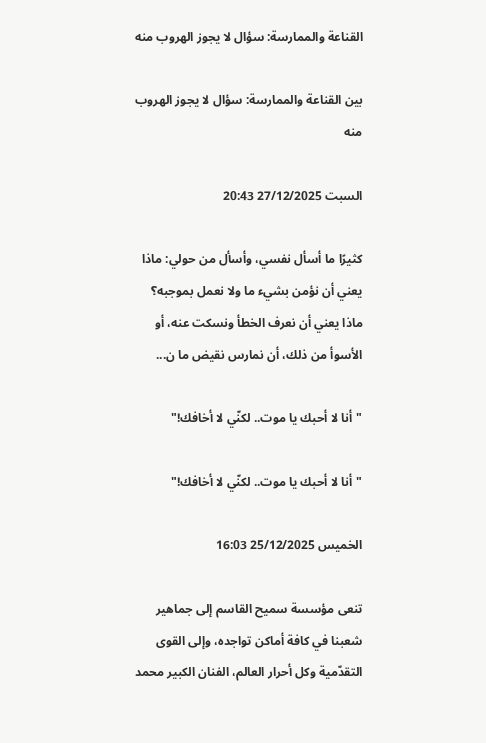القناعة والممارسة: سؤال لا يجوز الهروب منه

بين القناعة والممارسة: سؤال لا يجوز الهروب منه

السبت 27/12/2025 20:43

كثيرًا ما أسأل نفسي، وأسأل من حولي: ماذا يعني أن نؤمن بشيء ما ولا نعمل بموجبه؟ ماذا يعني أن نعرف الخطأ ونسكت عنه، أو الأسوأ من ذلك، أن نمارس نقيض ما ن...

"أنا لا أحبك يا موت.. لكنّي لا أخافك!"

"أنا لا أحبك يا موت.. لكنّي لا أخافك!"

الخميس 25/12/2025 16:03

تنعى مؤسسة سميح القاسم إلى جماهير شعبنا في كافة أماكن تواجده، وإلى القوى التقدّمية وكل أحرار العالم، الفنان الكبير محمد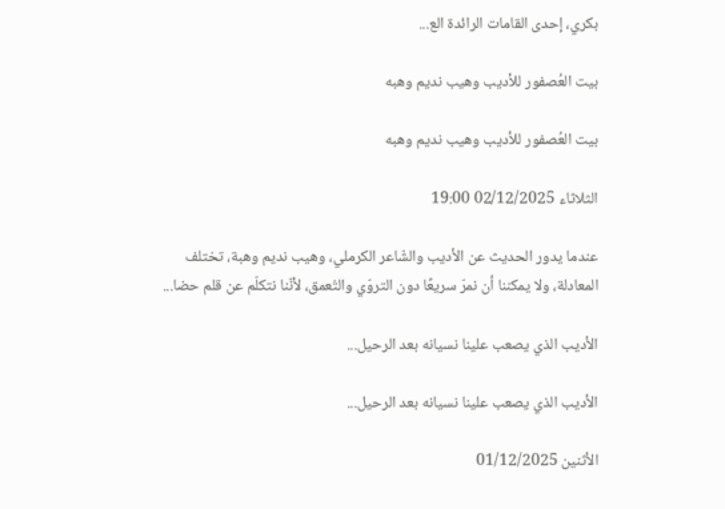بكري، إحدى القامات الرائدة الع...

بيت العُصفور للأديب وهيب نديم وهبه

بيت العُصفور للأديب وهيب نديم وهبه

الثلاثاء 02/12/2025 19:00

عندما يدور الحديث عن الأديب والشّاعر الكرملي، وهيب نديم وهبة، تختلف المعادلة، ولا يمكننا أن نمرّ سريعًا دون التروّي والتّعمق، لأنّنا نتكلّم عن قلم حضا...

الأديب الذي يصعب علينا نسيانه بعد الرحيل...

الأديب الذي يصعب علينا نسيانه بعد الرحيل...

الأثنين 01/12/2025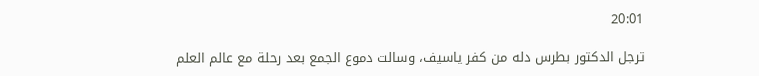20:01

ترجل الدكتور بطرس دله من كفر ياسيف، وسالت دموع الجمع بعد رحلة مع عالم العلم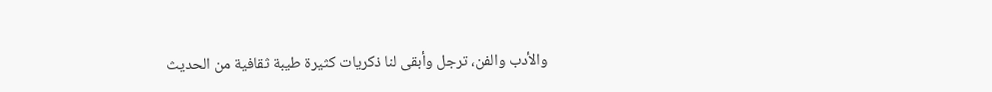والأدب والفن، ترجل وأبقى لنا ذكريات كثيرة طيبة ثقافية من الحديث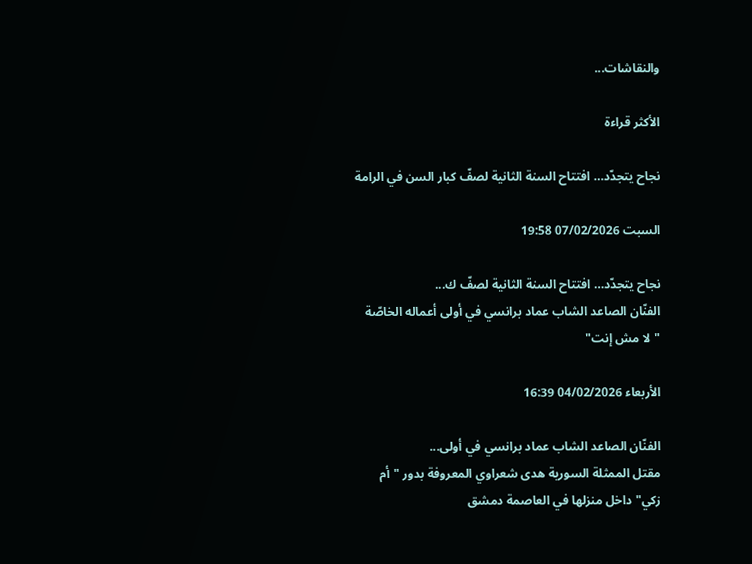والنقاشات...

الأكثر قراءة

نجاح يتجدّد… افتتاح السنة الثانية لصفّ كبار السن في الرامة

السبت 07/02/2026 19:58

نجاح يتجدّد… افتتاح السنة الثانية لصفّ ك...
الفنّان الصاعد الشاب عماد برانسي في أولى أعماله الخاصّة "لا مش إنت"

الأربعاء 04/02/2026 16:39

الفنّان الصاعد الشاب عماد برانسي في أولى...
مقتل الممثلة السورية هدى شعراوي المعروفة بدور "أم زكي" داخل منزلها في العاصمة دمشق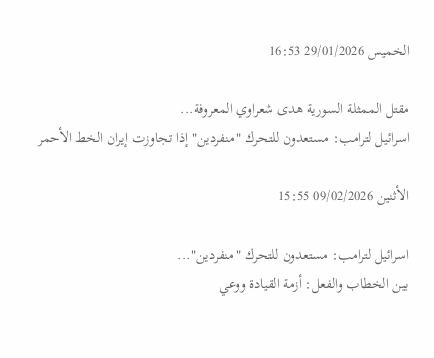الخميس 29/01/2026 16:53

مقتل الممثلة السورية هدى شعراوي المعروفة...
اسرائيل لترامب: مستعدون للتحرك "منفردين" إذا تجاوزت إيران الخط الأحمر

الأثنين 09/02/2026 15:55

اسرائيل لترامب: مستعدون للتحرك "منفردين"...
بين الخطاب والفعل: أزمة القيادة ووعي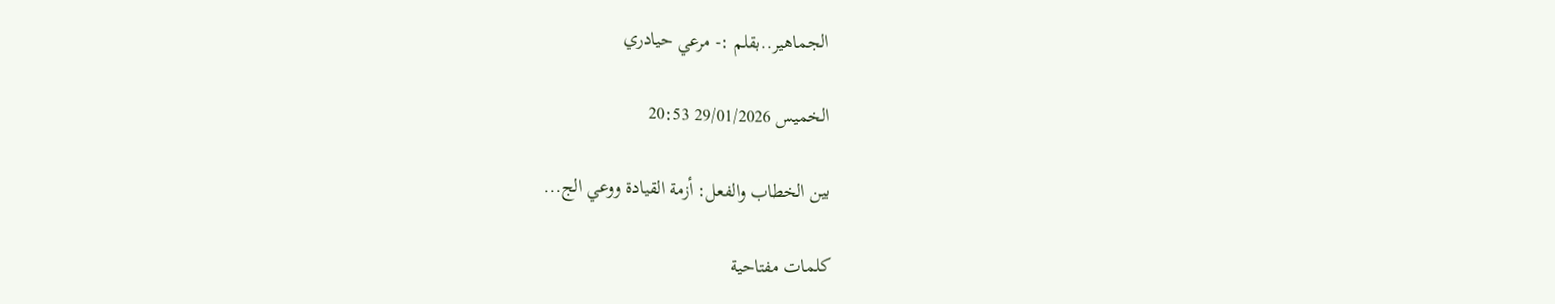الجماهير..بقلم :- مرعي حيادري

الخميس 29/01/2026 20:53

بين الخطاب والفعل: أزمة القيادة ووعي الج...

كلمات مفتاحية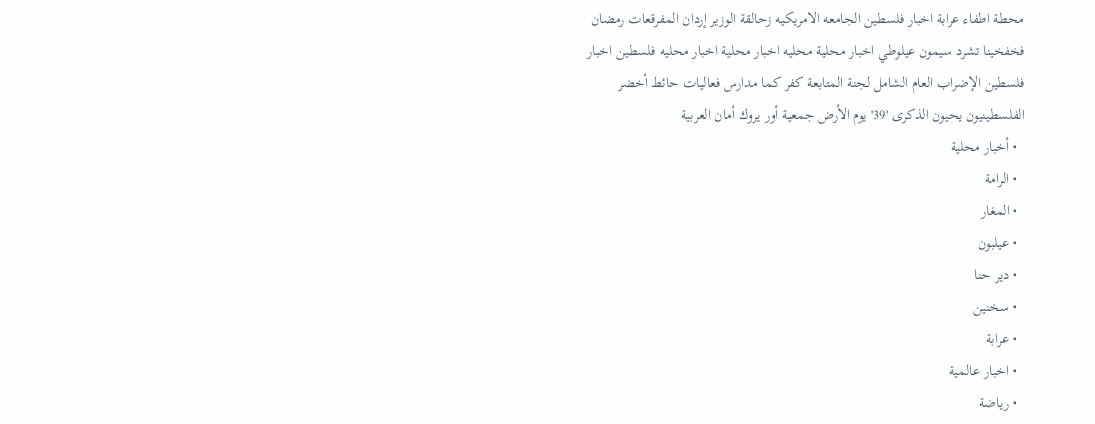محطة اطفاء عرابة اخبار فلسطين الجامعه الامريكيه زحالقة الوزير إردان المفرقعات رمضان فخفخينا تشرد سيمون عيلوطي اخبار محلية محليه اخبار محلية اخبار محليه فلسطين اخبار فلسطين الإضراب العام الشامل لجنة المتابعة كفر كما مدارس فعاليات حائط أخضر الفلسطينيون يحيون الذكرى '39' يوم الأرض جمعية أور يروك أمان العربية
  • أخبار محلية
  • الرامة
  • المغار
  • عيلبون
  • دير حنا
  • سخنين
  • عرابة
  • اخبار عالمية
  • رياضة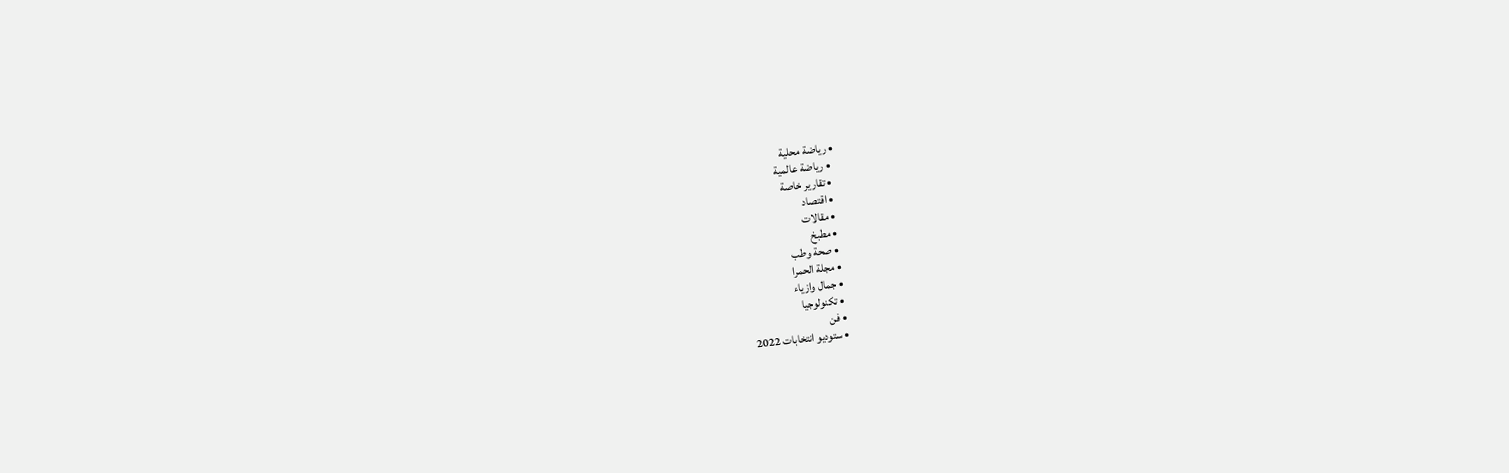• رياضة محلية
  • رياضة عالمية
  • تقارير خاصة
  • اقتصاد
  • مقالات
  • مطبخ
  • صحة وطب
  • مجلة الحمرا
  • جمال وازياء
  • تكنولوجيا
  • فن
  • ستوديو انتخابات 2022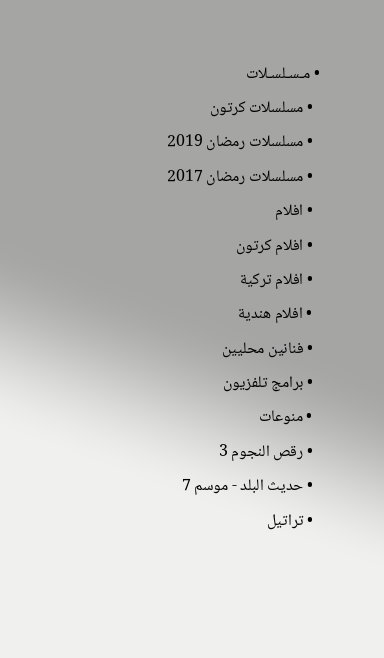• مـسـلسـلات
  • مسلسلات كرتون
  • مسلسلات رمضان 2019
  • مسلسلات رمضان 2017
  • افلام
  • افلام كرتون
  • افلام تركية
  • افلام هندية
  • فنانين محليين
  • برامج تلفزيون
  • منوعات
  • رقص النجوم 3
  • حديث البلد - موسم 7
  • تراتيل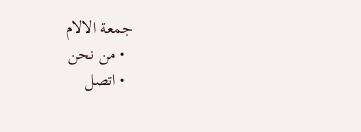جمعة الالام
  • من نحن
  • اتصل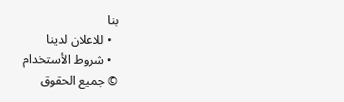بنا
  • للاعلان لدينا
  • شروط الأستخدام
© جميع الحقوق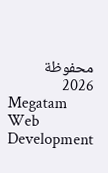محفوظة 2026
Megatam Web Development